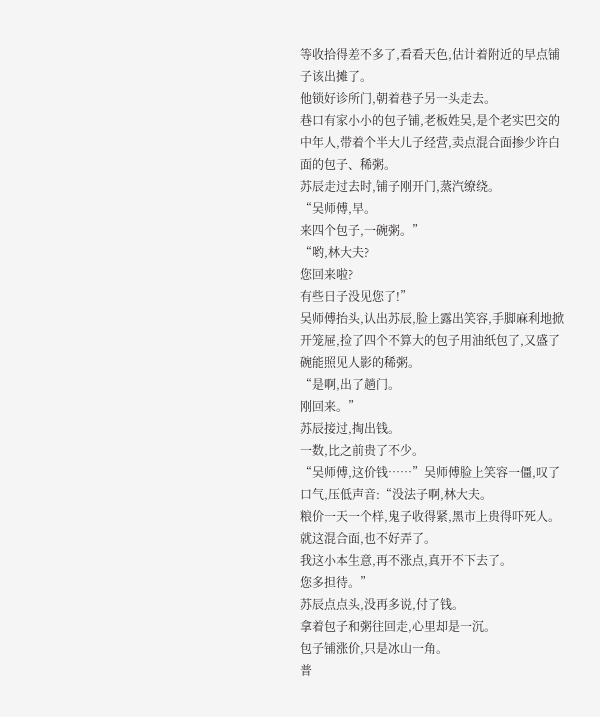等收拾得差不多了,看看天色,估计着附近的早点铺子该出摊了。
他锁好诊所门,朝着巷子另一头走去。
巷口有家小小的包子铺,老板姓吴,是个老实巴交的中年人,带着个半大儿子经营,卖点混合面掺少许白面的包子、稀粥。
苏辰走过去时,铺子刚开门,蒸汽缭绕。
“吴师傅,早。
来四个包子,一碗粥。”
“哟,林大夫?
您回来啦?
有些日子没见您了!”
吴师傅抬头,认出苏辰,脸上露出笑容,手脚麻利地掀开笼屉,捡了四个不算大的包子用油纸包了,又盛了碗能照见人影的稀粥。
“是啊,出了趟门。
刚回来。”
苏辰接过,掏出钱。
一数,比之前贵了不少。
“吴师傅,这价钱……”吴师傅脸上笑容一僵,叹了口气,压低声音:“没法子啊,林大夫。
粮价一天一个样,鬼子收得紧,黑市上贵得吓死人。
就这混合面,也不好弄了。
我这小本生意,再不涨点,真开不下去了。
您多担待。”
苏辰点点头,没再多说,付了钱。
拿着包子和粥往回走,心里却是一沉。
包子铺涨价,只是冰山一角。
普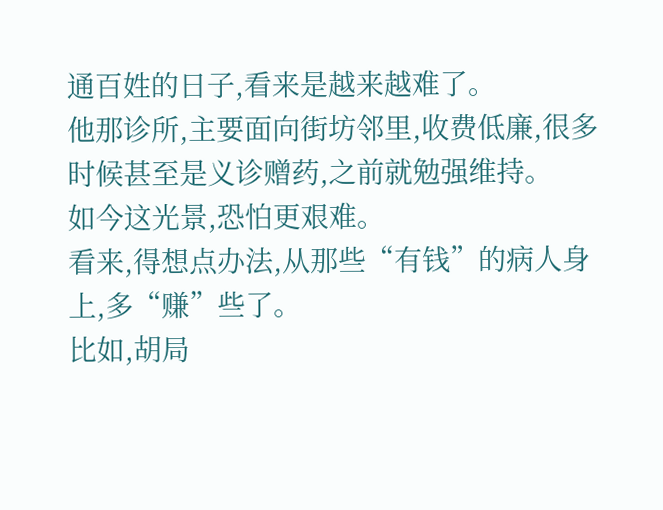通百姓的日子,看来是越来越难了。
他那诊所,主要面向街坊邻里,收费低廉,很多时候甚至是义诊赠药,之前就勉强维持。
如今这光景,恐怕更艰难。
看来,得想点办法,从那些“有钱”的病人身上,多“赚”些了。
比如,胡局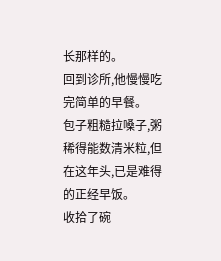长那样的。
回到诊所,他慢慢吃完简单的早餐。
包子粗糙拉嗓子,粥稀得能数清米粒,但在这年头,已是难得的正经早饭。
收拾了碗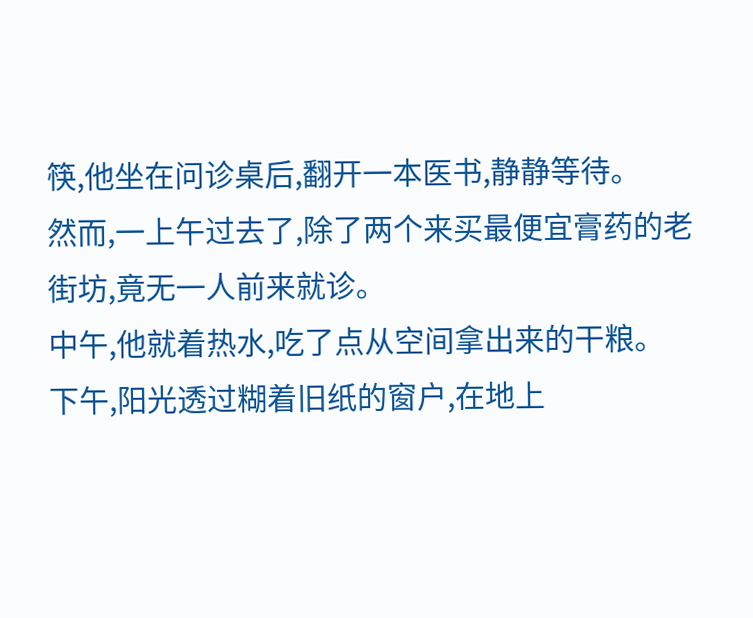筷,他坐在问诊桌后,翻开一本医书,静静等待。
然而,一上午过去了,除了两个来买最便宜膏药的老街坊,竟无一人前来就诊。
中午,他就着热水,吃了点从空间拿出来的干粮。
下午,阳光透过糊着旧纸的窗户,在地上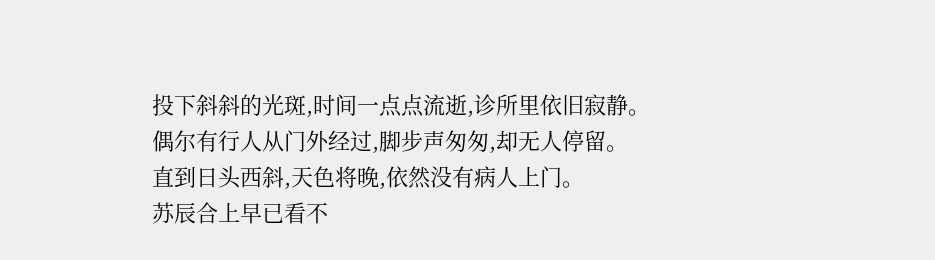投下斜斜的光斑,时间一点点流逝,诊所里依旧寂静。
偶尔有行人从门外经过,脚步声匆匆,却无人停留。
直到日头西斜,天色将晚,依然没有病人上门。
苏辰合上早已看不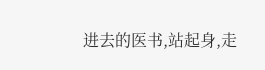进去的医书,站起身,走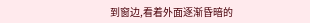到窗边,看着外面逐渐昏暗的